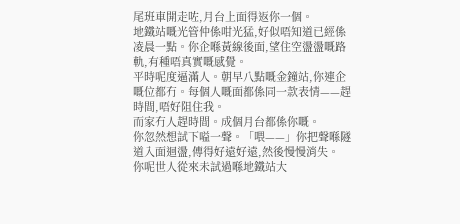尾班車開走咗,月台上面得返你一個。
地鐵站嘅光管仲係咁光猛,好似唔知道已經係凌晨一點。你企喺黃線後面,望住空盪盪嘅路軌,有種唔真實嘅感覺。
平時呢度逼滿人。朝早八點嘅金鐘站,你連企嘅位都冇。每個人嘅面都係同一款表情——趕時間,唔好阻住我。
而家冇人趕時間。成個月台都係你嘅。
你忽然想試下嗌一聲。「喂——」你把聲喺隧道入面迴盪,傳得好遠好遠,然後慢慢消失。
你呢世人從來未試過喺地鐵站大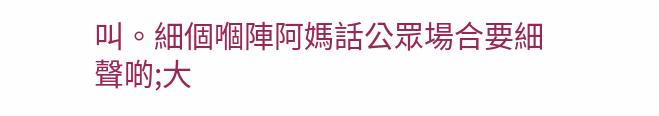叫。細個嗰陣阿媽話公眾場合要細聲啲;大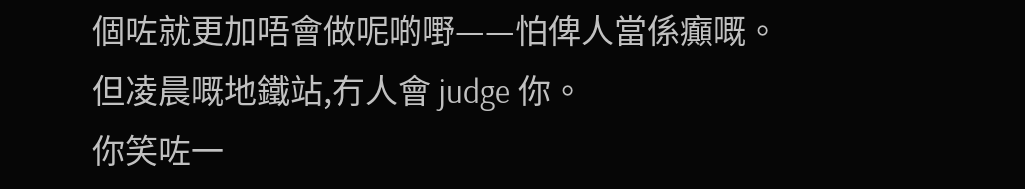個咗就更加唔會做呢啲嘢——怕俾人當係癲嘅。
但凌晨嘅地鐵站,冇人會 judge 你。
你笑咗一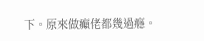下。原來做癲佬都幾過癮。